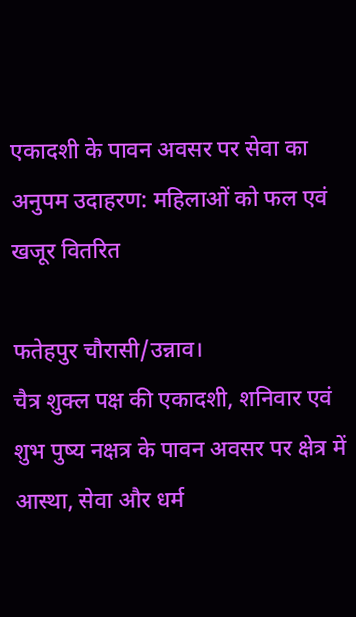एकादशी के पावन अवसर पर सेवा का अनुपम उदाहरण: महिलाओं को फल एवं खजूर वितरित

फतेहपुर चौरासी/उन्नाव।
चैत्र शुक्ल पक्ष की एकादशी, शनिवार एवं शुभ पुष्य नक्षत्र के पावन अवसर पर क्षेत्र में आस्था, सेवा और धर्म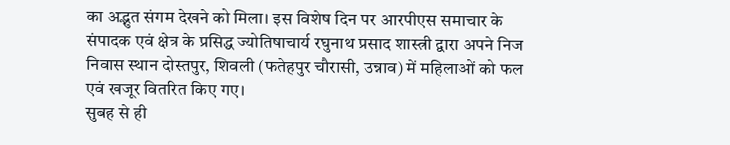का अद्भुत संगम देखने को मिला। इस विशेष दिन पर आरपीएस समाचार के संपादक एवं क्षेत्र के प्रसिद्ध ज्योतिषाचार्य रघुनाथ प्रसाद शास्त्री द्वारा अपने निज निवास स्थान दोस्तपुर, शिवली (फतेहपुर चौरासी, उन्नाव) में महिलाओं को फल एवं खजूर वितरित किए गए।
सुबह से ही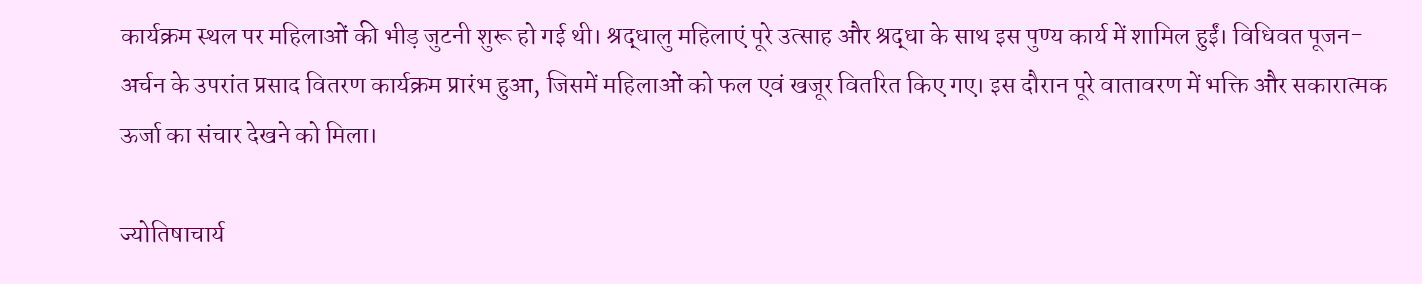कार्यक्रम स्थल पर महिलाओं की भीड़ जुटनी शुरू हो गई थी। श्रद्धालु महिलाएं पूरे उत्साह और श्रद्धा के साथ इस पुण्य कार्य में शामिल हुईं। विधिवत पूजन-अर्चन के उपरांत प्रसाद वितरण कार्यक्रम प्रारंभ हुआ, जिसमें महिलाओं को फल एवं खजूर वितरित किए गए। इस दौरान पूरे वातावरण में भक्ति और सकारात्मक ऊर्जा का संचार देखने को मिला।

ज्योतिषाचार्य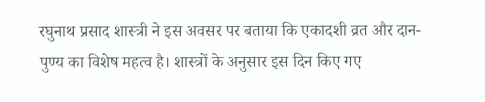रघुनाथ प्रसाद शास्त्री ने इस अवसर पर बताया कि एकादशी व्रत और दान-पुण्य का विशेष महत्व है। शास्त्रों के अनुसार इस दिन किए गए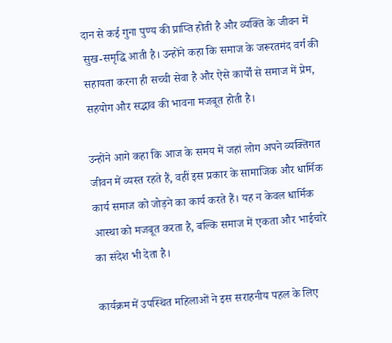दान से कई गुना पुण्य की प्राप्ति होती है और व्यक्ति के जीवन में सुख-समृद्धि आती है। उन्होंने कहा कि समाज के जरूरतमंद वर्ग की सहायता करना ही सच्ची सेवा है और ऐसे कार्यों से समाज में प्रेम, सहयोग और सद्भाव की भावना मजबूत होती है।

उन्होंने आगे कहा कि आज के समय में जहां लोग अपने व्यक्तिगत जीवन में व्यस्त रहते हैं, वहीं इस प्रकार के सामाजिक और धार्मिक कार्य समाज को जोड़ने का कार्य करते हैं। यह न केवल धार्मिक आस्था को मजबूत करता है, बल्कि समाज में एकता और भाईचारे का संदेश भी देता है।

कार्यक्रम में उपस्थित महिलाओं ने इस सराहनीय पहल के लिए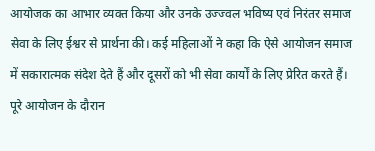आयोजक का आभार व्यक्त किया और उनके उज्ज्वल भविष्य एवं निरंतर समाज सेवा के लिए ईश्वर से प्रार्थना की। कई महिलाओं ने कहा कि ऐसे आयोजन समाज में सकारात्मक संदेश देते हैं और दूसरों को भी सेवा कार्यों के लिए प्रेरित करते हैं।
पूरे आयोजन के दौरान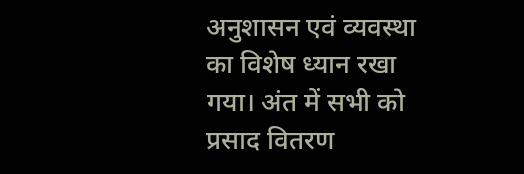अनुशासन एवं व्यवस्था का विशेष ध्यान रखा गया। अंत में सभी को प्रसाद वितरण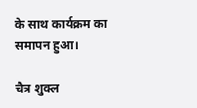के साथ कार्यक्रम का समापन हुआ।

चैत्र शुक्ल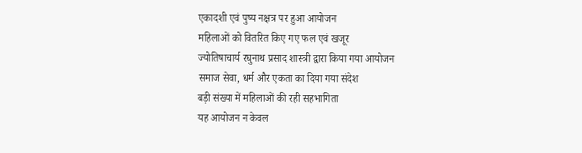एकादशी एवं पुष्य नक्षत्र पर हुआ आयोजन
महिलाओं को वितरित किए गए फल एवं खजूर
ज्योतिषाचार्य रघुनाथ प्रसाद शास्त्री द्वारा किया गया आयोजन
समाज सेवा, धर्म और एकता का दिया गया संदेश
बड़ी संख्या में महिलाओं की रही सहभागिता
यह आयोजन न केवल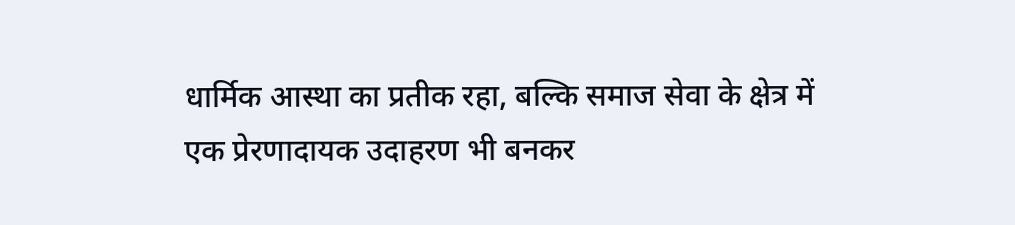धार्मिक आस्था का प्रतीक रहा, बल्कि समाज सेवा के क्षेत्र में एक प्रेरणादायक उदाहरण भी बनकर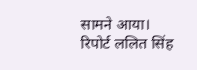सामने आया।
रिपोर्ट ललित सिंह